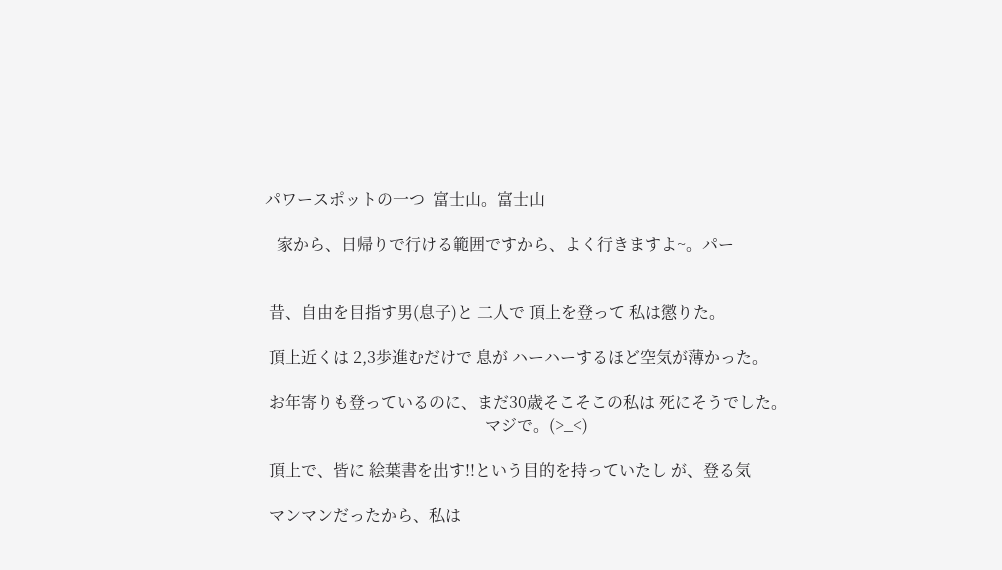パワースポットの一つ  富士山。富士山

   家から、日帰りで行ける範囲ですから、よく行きますよ~。パー


 昔、自由を目指す男(息子)と 二人で 頂上を登って 私は懲りた。

 頂上近くは 2,3歩進むだけで 息が ハーハーするほど空気が薄かった。

 お年寄りも登っているのに、まだ30歳そこそこの私は 死にそうでした。
                                                       マジで。(>_<)

 頂上で、皆に 絵葉書を出す!!という目的を持っていたし が、登る気

 マンマンだったから、私は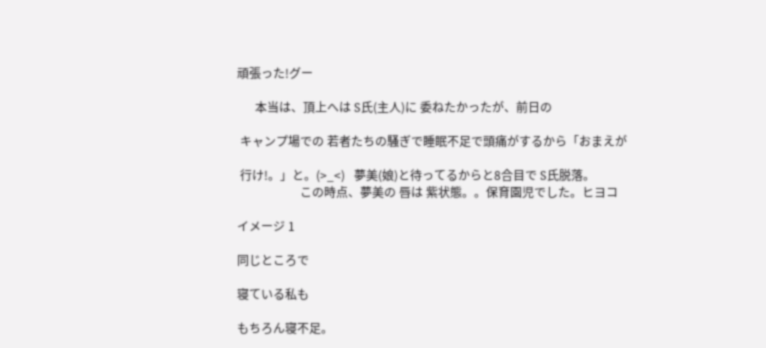頑張った!グー

      本当は、頂上へは S氏(主人)に 委ねたかったが、前日の

 キャンプ場での 若者たちの騒ぎで睡眠不足で頭痛がするから「おまえが

 行け!。」と。(>_<)   夢美(娘)と待ってるからと8合目で S氏脱落。
                     この時点、夢美の 唇は 紫状態。。保育園児でした。ヒヨコ

イメージ 1

同じところで

寝ている私も

もちろん寝不足。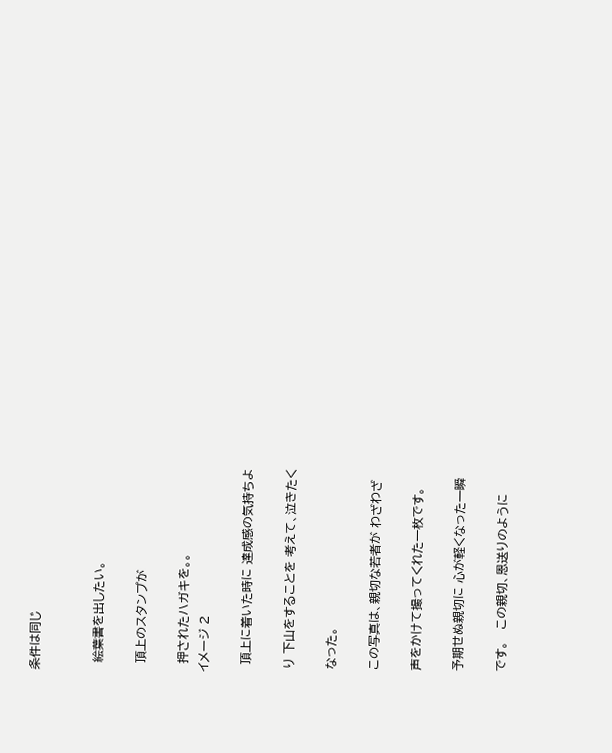条件は同じ


  絵葉書を出したい。

  頂上のスタンプが

  押されたハガキを。。
イメージ 2

  頂上に着いた時に 達成感の気持ちよ

 り 下山をすることを 考えて、泣きたく

 なった。

 この写真は、親切な若者が わざわざ

 声をかけて撮ってくれた一枚です。

 予期せぬ親切に 心が軽くなった一瞬

 です。   この親切、恩送りのように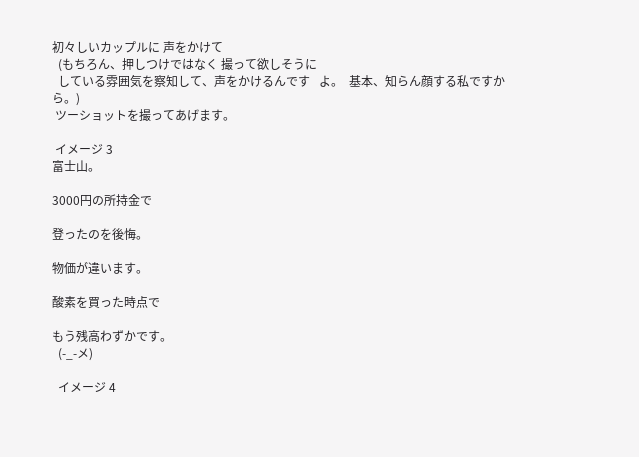初々しいカップルに 声をかけて
  (もちろん、押しつけではなく 撮って欲しそうに
  している雰囲気を察知して、声をかけるんです   よ。  基本、知らん顔する私ですから。)
 ツーショットを撮ってあげます。

 イメージ 3
富士山。

3000円の所持金で

登ったのを後悔。

物価が違います。

酸素を買った時点で

もう残高わずかです。
  (-_-メ)

  イメージ 4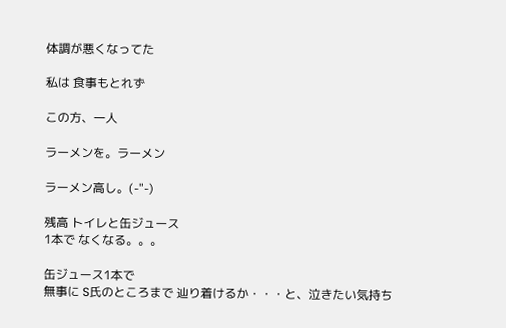体調が悪くなってた

私は 食事もとれず

この方、一人

ラーメンを。ラーメン

ラーメン高し。(-"-)

残高 トイレと缶ジュース
1本で なくなる。。。

缶ジュース1本で
無事に S氏のところまで 辿り着けるか・・・と、泣きたい気持ち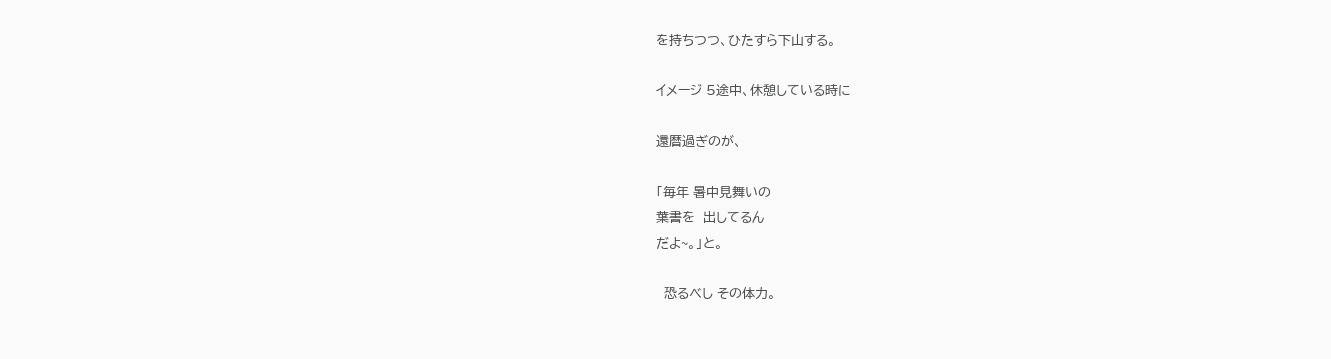を持ちつつ、ひたすら下山する。

イメージ 5途中、休憩している時に

還暦過ぎのが、

「毎年 暑中見舞いの
葉書を  出してるん
だよ~。」と。

  恐るべし その体力。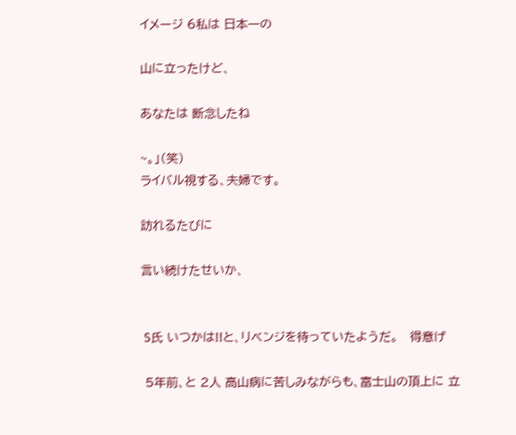イメージ 6私は 日本一の

山に立ったけど、

あなたは 断念したね

~。」(笑)
ライバル視する、夫婦です。

訪れるたびに

言い続けたせいか、


 S氏 いつかは!!と、リベンジを待っていたようだ。   得意げ

 5年前、と 2人 高山病に苦しみながらも、富士山の頂上に 立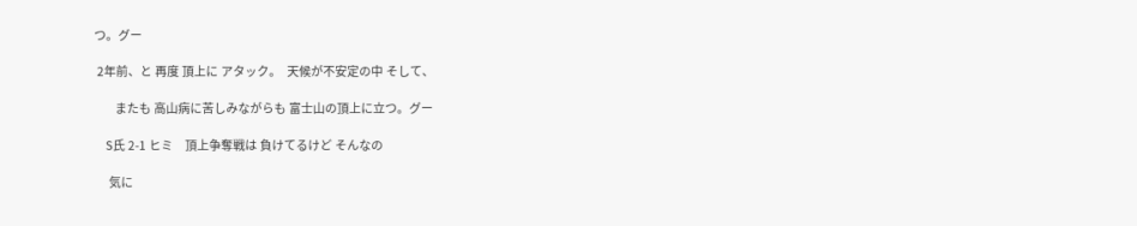つ。グー

 2年前、と 再度 頂上に アタック。  天候が不安定の中 そして、

       またも 高山病に苦しみながらも 富士山の頂上に立つ。グー

    S氏 2-1 ヒミ    頂上争奪戦は 負けてるけど そんなの

     気に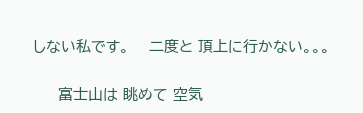しない私です。    二度と 頂上に行かない。。。

     富士山は 眺めて 空気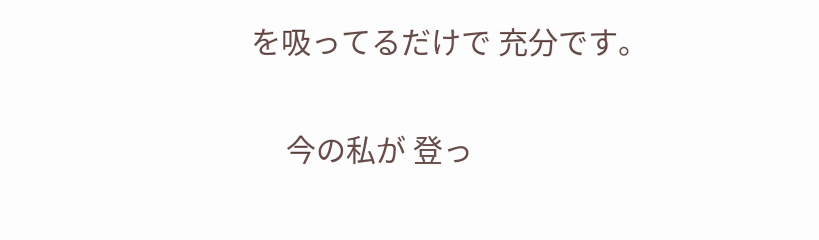を吸ってるだけで 充分です。

     今の私が 登っ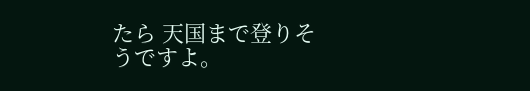たら 天国まで登りそうですよ。